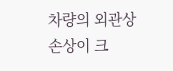차량의 외관상 손상이 크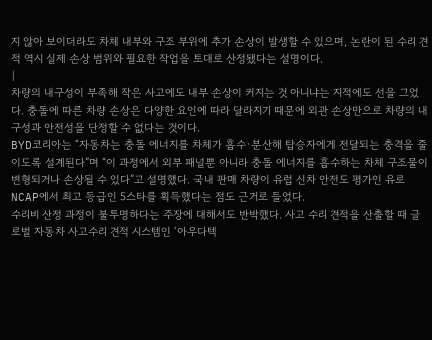지 않아 보이더라도 차체 내부와 구조 부위에 추가 손상이 발생할 수 있으며, 논란이 된 수리 견적 역시 실제 손상 범위와 필요한 작업을 토대로 산정됐다는 설명이다.
|
차량의 내구성이 부족해 작은 사고에도 내부 손상이 커지는 것 아니냐는 지적에도 선을 그었다. 충돌에 따른 차량 손상은 다양한 요인에 따라 달라지기 때문에 외관 손상만으로 차량의 내구성과 안전성을 단정할 수 없다는 것이다.
BYD코리아는 “자동차는 충돌 에너지를 차체가 흡수·분산해 탑승자에게 전달되는 충격을 줄이도록 설계된다”며 “이 과정에서 외부 패널뿐 아니라 충돌 에너지를 흡수하는 차체 구조물이 변형되거나 손상될 수 있다”고 설명했다. 국내 판매 차량이 유럽 신차 안전도 평가인 유로 NCAP에서 최고 등급인 5스타를 획득했다는 점도 근거로 들었다.
수리비 산정 과정이 불투명하다는 주장에 대해서도 반박했다. 사고 수리 견적을 산출할 때 글로벌 자동차 사고수리 견적 시스템인 ‘아우다텍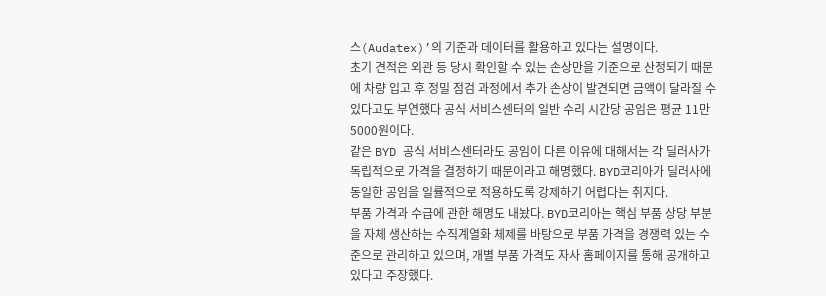스(Audatex)’의 기준과 데이터를 활용하고 있다는 설명이다.
초기 견적은 외관 등 당시 확인할 수 있는 손상만을 기준으로 산정되기 때문에 차량 입고 후 정밀 점검 과정에서 추가 손상이 발견되면 금액이 달라질 수 있다고도 부연했다 공식 서비스센터의 일반 수리 시간당 공임은 평균 11만 5000원이다.
같은 BYD 공식 서비스센터라도 공임이 다른 이유에 대해서는 각 딜러사가 독립적으로 가격을 결정하기 때문이라고 해명했다. BYD코리아가 딜러사에 동일한 공임을 일률적으로 적용하도록 강제하기 어렵다는 취지다.
부품 가격과 수급에 관한 해명도 내놨다. BYD코리아는 핵심 부품 상당 부분을 자체 생산하는 수직계열화 체제를 바탕으로 부품 가격을 경쟁력 있는 수준으로 관리하고 있으며, 개별 부품 가격도 자사 홈페이지를 통해 공개하고 있다고 주장했다.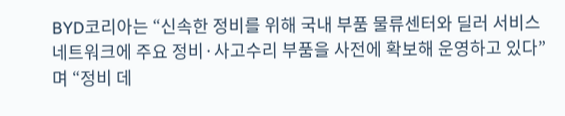BYD코리아는 “신속한 정비를 위해 국내 부품 물류센터와 딜러 서비스 네트워크에 주요 정비·사고수리 부품을 사전에 확보해 운영하고 있다”며 “정비 데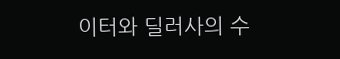이터와 딜러사의 수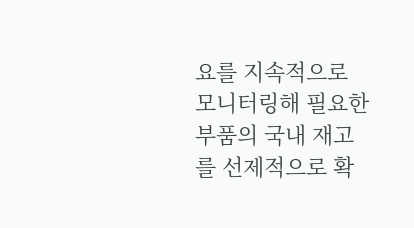요를 지속적으로 모니터링해 필요한 부품의 국내 재고를 선제적으로 확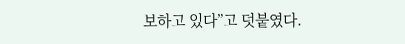보하고 있다”고 덧붙였다.